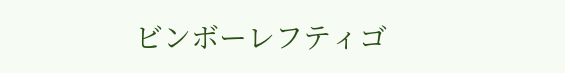ビンボーレフティゴ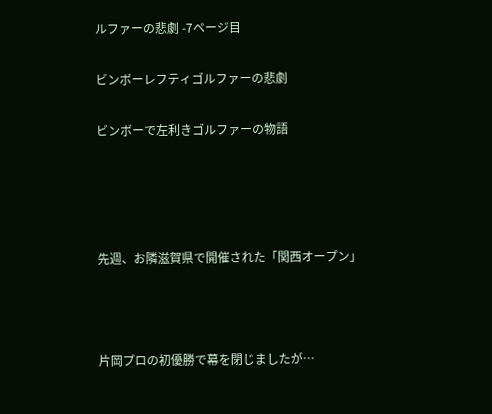ルファーの悲劇 -7ページ目

ビンボーレフティゴルファーの悲劇

ビンボーで左利きゴルファーの物語




先週、お隣滋賀県で開催された「関西オープン」



片岡プロの初優勝で幕を閉じましたが…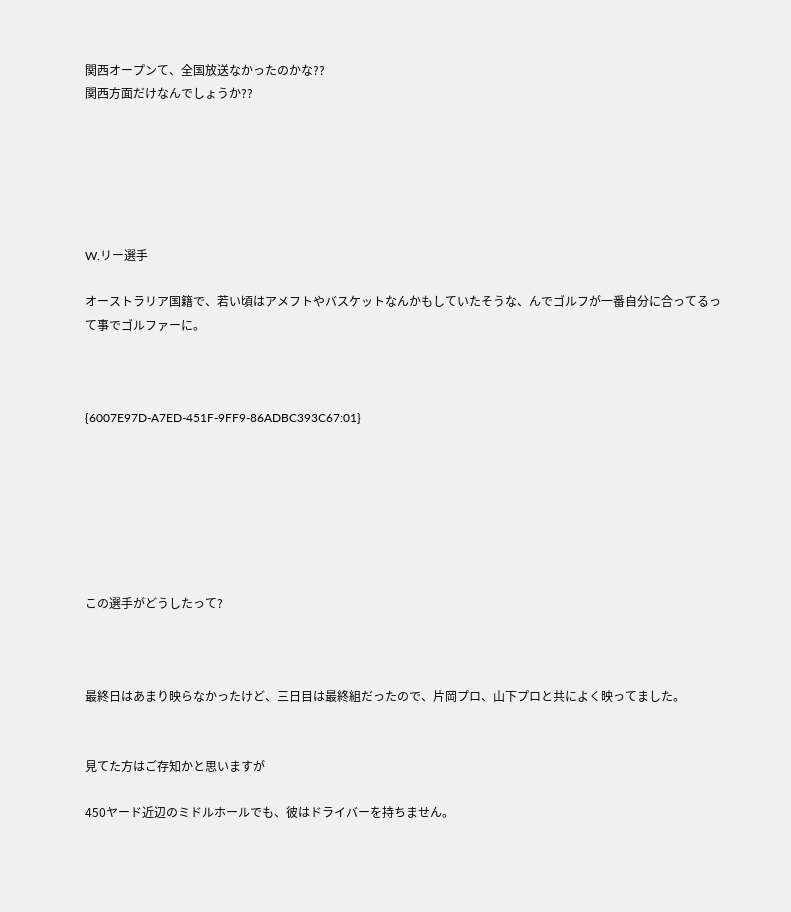関西オープンて、全国放送なかったのかな??
関西方面だけなんでしょうか??






W.リー選手

オーストラリア国籍で、若い頃はアメフトやバスケットなんかもしていたそうな、んでゴルフが一番自分に合ってるって事でゴルファーに。



{6007E97D-A7ED-451F-9FF9-86ADBC393C67:01}







この選手がどうしたって?



最終日はあまり映らなかったけど、三日目は最終組だったので、片岡プロ、山下プロと共によく映ってました。


見てた方はご存知かと思いますが

450ヤード近辺のミドルホールでも、彼はドライバーを持ちません。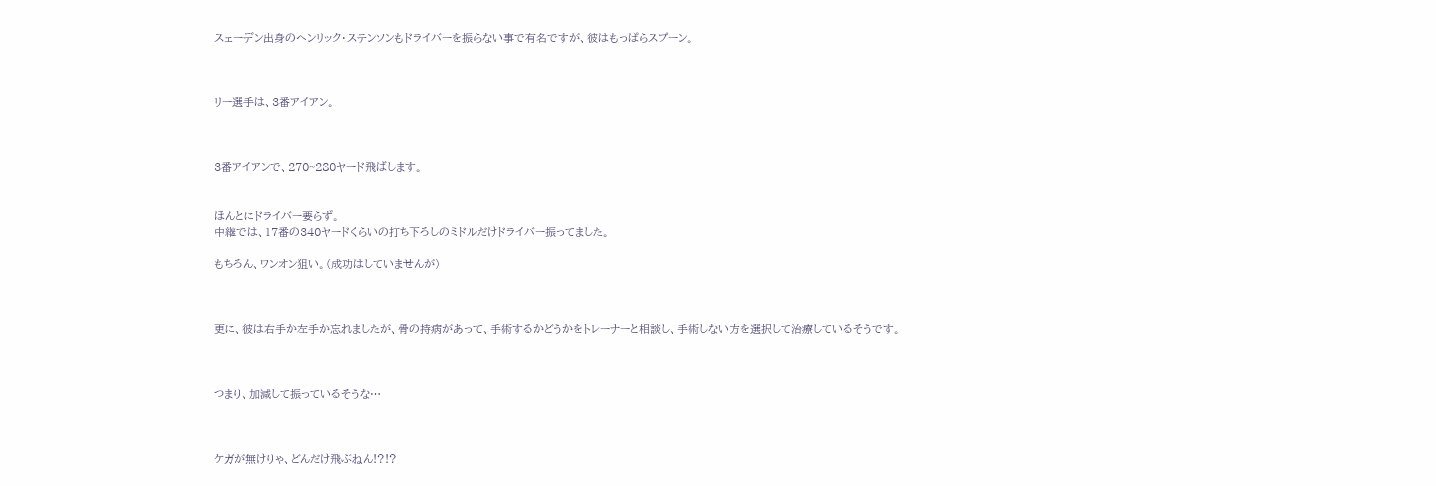スェーデン出身のヘンリック・ステンソンもドライバーを振らない事で有名ですが、彼はもっぱらスプーン。



リー選手は、3番アイアン。



3番アイアンで、270~280ヤード飛ばします。


ほんとにドライバー要らず。
中継では、17番の340ヤードくらいの打ち下ろしのミドルだけドライバー振ってました。

もちろん、ワンオン狙い。(成功はしていませんが)



更に、彼は右手か左手か忘れましたが、骨の持病があって、手術するかどうかをトレーナーと相談し、手術しない方を選択して治療しているそうです。



つまり、加減して振っているそうな…



ケガが無けりゃ、どんだけ飛ぶねん!?!?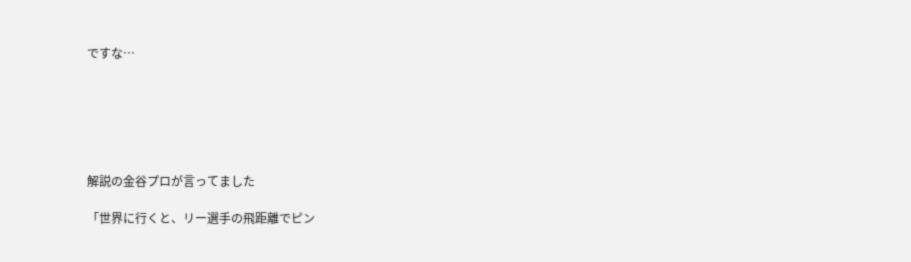ですな…






解説の金谷プロが言ってました

「世界に行くと、リー選手の飛距離でピン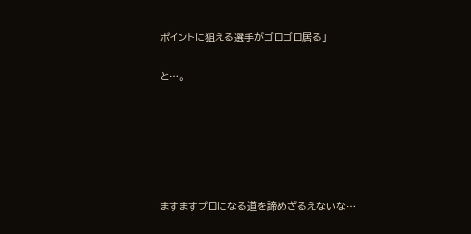ポイントに狙える選手がゴロゴロ居る」


と…。









ますますプロになる道を諦めざるえないな…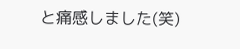と痛感しました(笑)